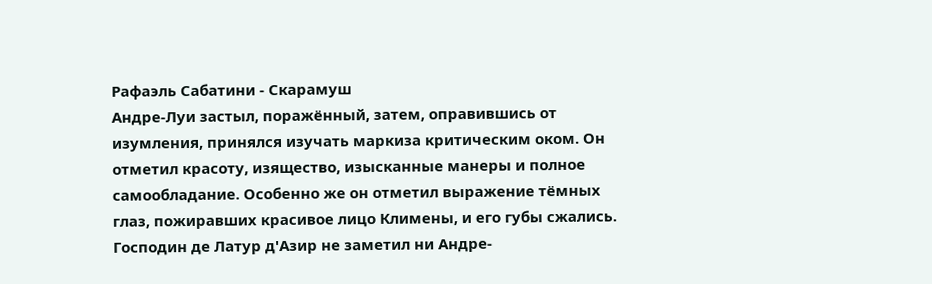Рафаэль Сабатини - Скарамуш
Андре-Луи застыл, поражённый, затем, оправившись от изумления, принялся изучать маркиза критическим оком. Он отметил красоту, изящество, изысканные манеры и полное самообладание. Особенно же он отметил выражение тёмных глаз, пожиравших красивое лицо Климены, и его губы сжались.
Господин де Латур д'Азир не заметил ни Андре-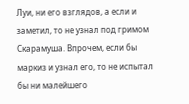Луи, ни его взглядов, а если и заметил, то не узнал под гримом Скарамуша. Впрочем, если бы маркиз и узнал его, то не испытал бы ни малейшего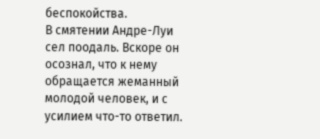беспокойства.
В смятении Андре-Луи сел поодаль. Вскоре он осознал, что к нему обращается жеманный молодой человек, и с усилием что-то ответил.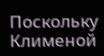Поскольку Клименой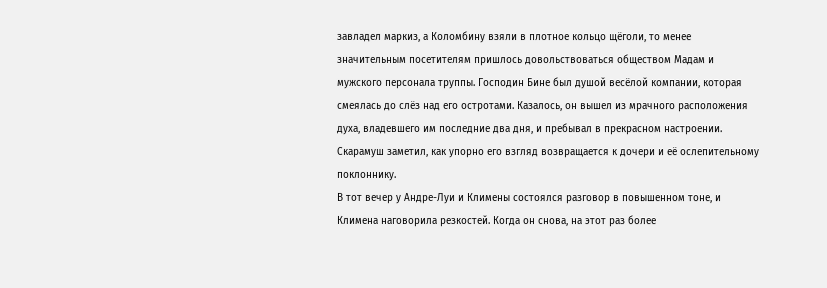завладел маркиз, а Коломбину взяли в плотное кольцо щёголи, то менее значительным посетителям пришлось довольствоваться обществом Мадам и мужского персонала труппы. Господин Бине был душой весёлой компании, которая смеялась до слёз над его остротами. Казалось, он вышел из мрачного расположения духа, владевшего им последние два дня, и пребывал в прекрасном настроении. Скарамуш заметил, как упорно его взгляд возвращается к дочери и её ослепительному поклоннику.
В тот вечер у Андре-Луи и Климены состоялся разговор в повышенном тоне, и Климена наговорила резкостей. Когда он снова, на этот раз более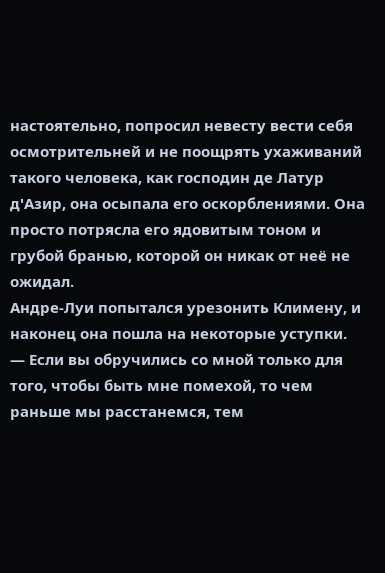настоятельно, попросил невесту вести себя осмотрительней и не поощрять ухаживаний такого человека, как господин де Латур д'Азир, она осыпала его оскорблениями. Она просто потрясла его ядовитым тоном и грубой бранью, которой он никак от неё не ожидал.
Андре-Луи попытался урезонить Климену, и наконец она пошла на некоторые уступки.
— Если вы обручились со мной только для того, чтобы быть мне помехой, то чем раньше мы расстанемся, тем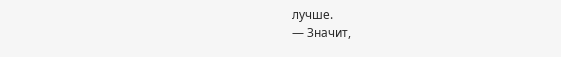лучше.
— Значит,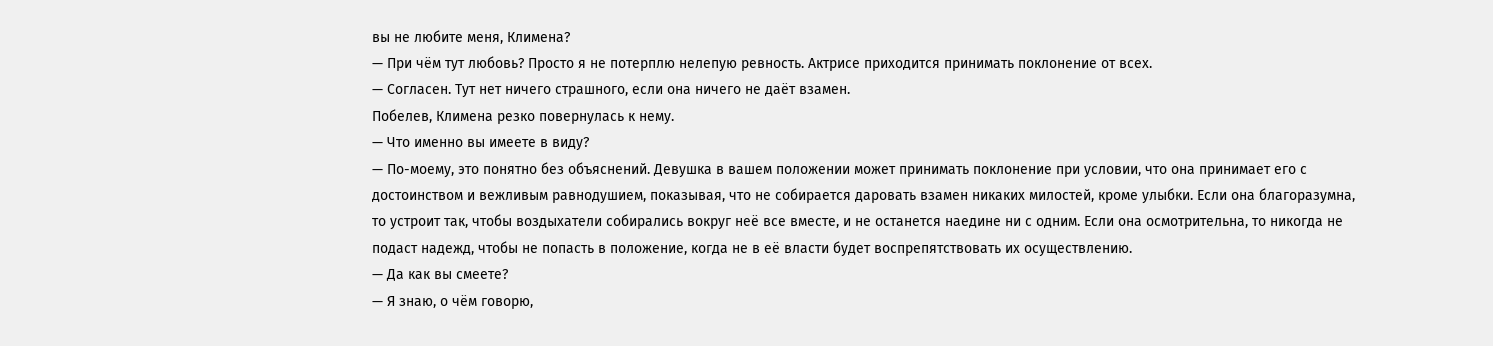вы не любите меня, Климена?
— При чём тут любовь? Просто я не потерплю нелепую ревность. Актрисе приходится принимать поклонение от всех.
— Согласен. Тут нет ничего страшного, если она ничего не даёт взамен.
Побелев, Климена резко повернулась к нему.
— Что именно вы имеете в виду?
— По-моему, это понятно без объяснений. Девушка в вашем положении может принимать поклонение при условии, что она принимает его с достоинством и вежливым равнодушием, показывая, что не собирается даровать взамен никаких милостей, кроме улыбки. Если она благоразумна, то устроит так, чтобы воздыхатели собирались вокруг неё все вместе, и не останется наедине ни с одним. Если она осмотрительна, то никогда не подаст надежд, чтобы не попасть в положение, когда не в её власти будет воспрепятствовать их осуществлению.
— Да как вы смеете?
— Я знаю, о чём говорю,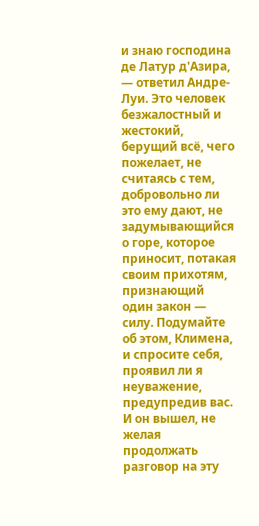и знаю господина де Латур д'Азира, — ответил Андре-Луи. Это человек безжалостный и жестокий, берущий всё, чего пожелает, не считаясь с тем, добровольно ли это ему дают, не задумывающийся о горе, которое приносит, потакая своим прихотям, признающий один закон — силу. Подумайте об этом, Климена, и спросите себя, проявил ли я неуважение, предупредив вас.
И он вышел, не желая продолжать разговор на эту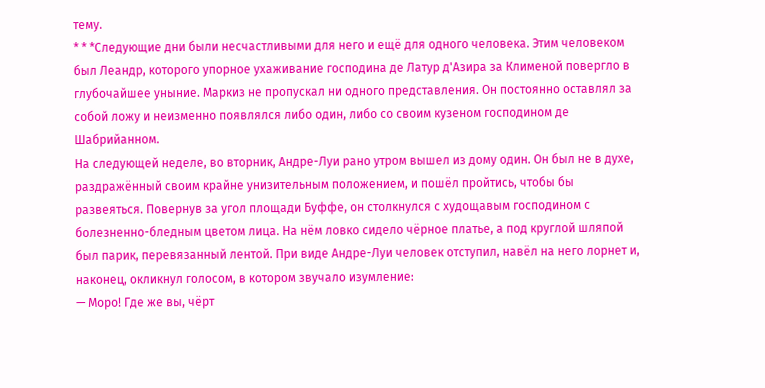тему.
* * *Следующие дни были несчастливыми для него и ещё для одного человека. Этим человеком был Леандр, которого упорное ухаживание господина де Латур д'Азира за Клименой повергло в глубочайшее уныние. Маркиз не пропускал ни одного представления. Он постоянно оставлял за собой ложу и неизменно появлялся либо один, либо со своим кузеном господином де Шабрийанном.
На следующей неделе, во вторник, Андре-Луи рано утром вышел из дому один. Он был не в духе, раздражённый своим крайне унизительным положением, и пошёл пройтись, чтобы бы развеяться. Повернув за угол площади Буффе, он столкнулся с худощавым господином с болезненно-бледным цветом лица. На нём ловко сидело чёрное платье, а под круглой шляпой был парик, перевязанный лентой. При виде Андре-Луи человек отступил, навёл на него лорнет и, наконец, окликнул голосом, в котором звучало изумление:
— Моро! Где же вы, чёрт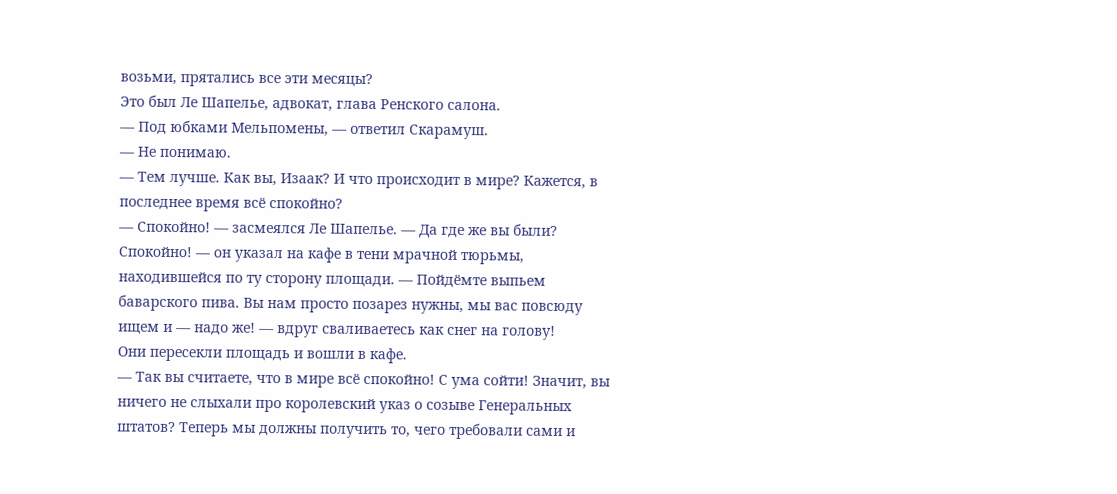возьми, прятались все эти месяцы?
Это был Ле Шапелье, адвокат, глава Ренского салона.
— Под юбками Мельпомены, — ответил Скарамуш.
— Не понимаю.
— Тем лучше. Как вы, Изаак? И что происходит в мире? Кажется, в последнее время всё спокойно?
— Спокойно! — засмеялся Ле Шапелье. — Да где же вы были? Спокойно! — он указал на кафе в тени мрачной тюрьмы, находившейся по ту сторону площади. — Пойдёмте выпьем баварского пива. Вы нам просто позарез нужны, мы вас повсюду ищем и — надо же! — вдруг сваливаетесь как снег на голову!
Они пересекли площадь и вошли в кафе.
— Так вы считаете, что в мире всё спокойно! С ума сойти! Значит, вы ничего не слыхали про королевский указ о созыве Генеральных штатов? Теперь мы должны получить то, чего требовали сами и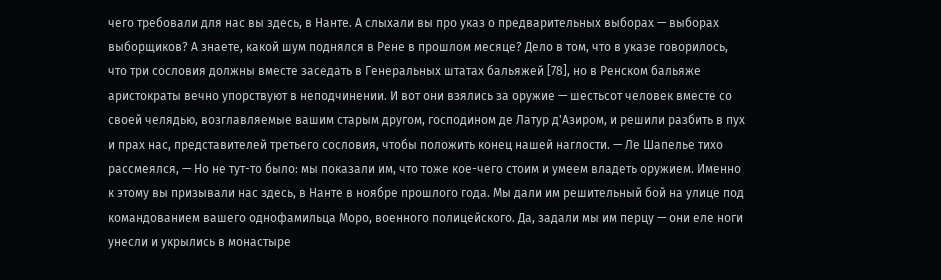чего требовали для нас вы здесь, в Нанте. А слыхали вы про указ о предварительных выборах — выборах выборщиков? А знаете, какой шум поднялся в Рене в прошлом месяце? Дело в том, что в указе говорилось, что три сословия должны вместе заседать в Генеральных штатах бальяжей [78], но в Ренском бальяже аристократы вечно упорствуют в неподчинении. И вот они взялись за оружие — шестьсот человек вместе со своей челядью, возглавляемые вашим старым другом, господином де Латур д'Азиром, и решили разбить в пух и прах нас, представителей третьего сословия, чтобы положить конец нашей наглости. — Ле Шапелье тихо рассмеялся, — Но не тут-то было: мы показали им, что тоже кое-чего стоим и умеем владеть оружием. Именно к этому вы призывали нас здесь, в Нанте в ноябре прошлого года. Мы дали им решительный бой на улице под командованием вашего однофамильца Моро, военного полицейского. Да, задали мы им перцу — они еле ноги унесли и укрылись в монастыре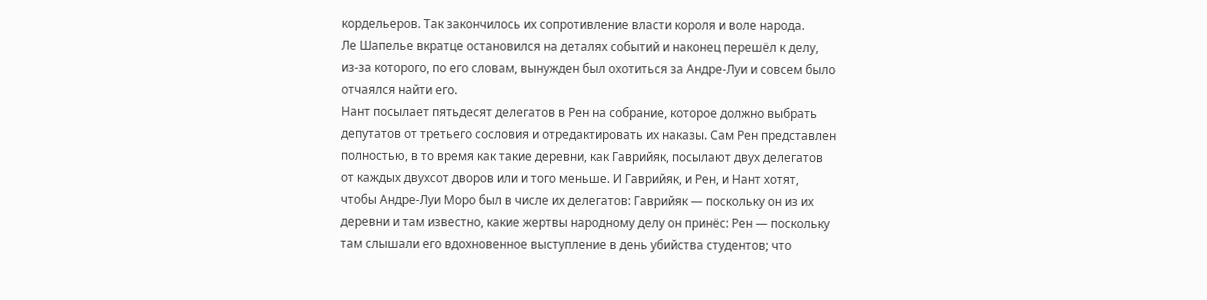кордельеров. Так закончилось их сопротивление власти короля и воле народа.
Ле Шапелье вкратце остановился на деталях событий и наконец перешёл к делу, из-за которого, по его словам, вынужден был охотиться за Андре-Луи и совсем было отчаялся найти его.
Нант посылает пятьдесят делегатов в Рен на собрание, которое должно выбрать депутатов от третьего сословия и отредактировать их наказы. Сам Рен представлен полностью, в то время как такие деревни, как Гаврийяк, посылают двух делегатов от каждых двухсот дворов или и того меньше. И Гаврийяк, и Рен, и Нант хотят, чтобы Андре-Луи Моро был в числе их делегатов: Гаврийяк — поскольку он из их деревни и там известно, какие жертвы народному делу он принёс: Рен — поскольку там слышали его вдохновенное выступление в день убийства студентов; что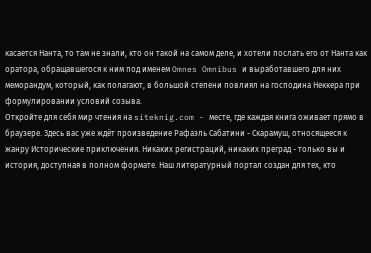касается Нанта, то там не знали, кто он такой на самом деле, и хотели послать его от Нанта как оратора, обращавшегося к ним под именем Omnes Omnibus и выработавшего для них меморандум, который, как полагают, в большой степени повлиял на господина Неккера при формулировании условий созыва.
Откройте для себя мир чтения на siteknig.com - месте, где каждая книга оживает прямо в браузере. Здесь вас уже ждёт произведение Рафаэль Сабатини - Скарамуш, относящееся к жанру Исторические приключения. Никаких регистраций, никаких преград - только вы и история, доступная в полном формате. Наш литературный портал создан для тех, кто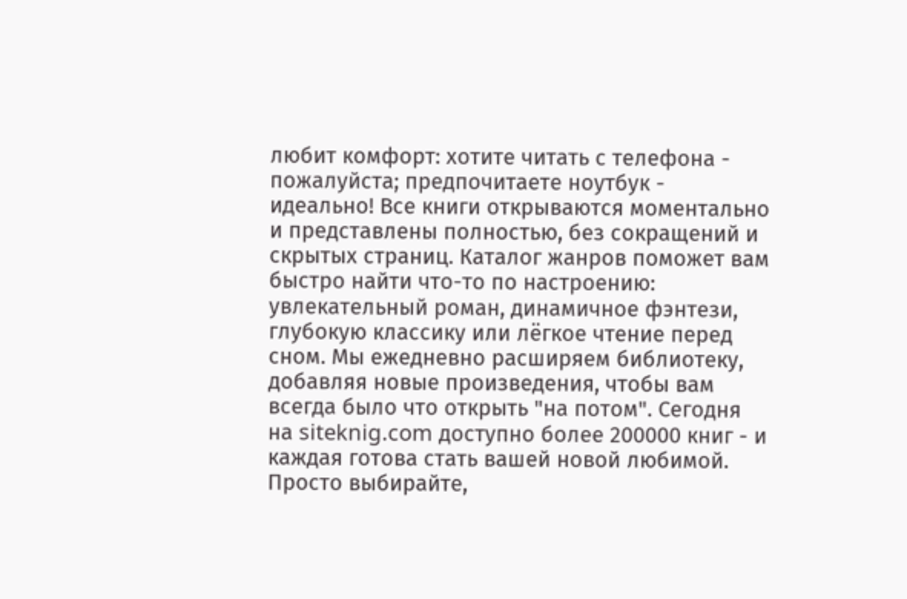любит комфорт: хотите читать с телефона - пожалуйста; предпочитаете ноутбук - идеально! Все книги открываются моментально и представлены полностью, без сокращений и скрытых страниц. Каталог жанров поможет вам быстро найти что-то по настроению: увлекательный роман, динамичное фэнтези, глубокую классику или лёгкое чтение перед сном. Мы ежедневно расширяем библиотеку, добавляя новые произведения, чтобы вам всегда было что открыть "на потом". Сегодня на siteknig.com доступно более 200000 книг - и каждая готова стать вашей новой любимой. Просто выбирайте,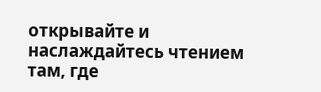открывайте и наслаждайтесь чтением там, где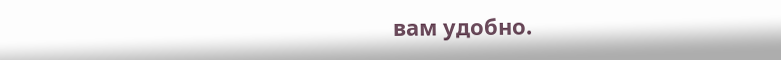вам удобно.